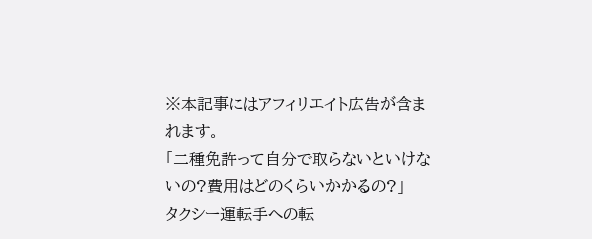※本記事にはアフィリエイト広告が含まれます。
「二種免許って自分で取らないといけないの?費用はどのくらいかかるの?」
タクシー運転手への転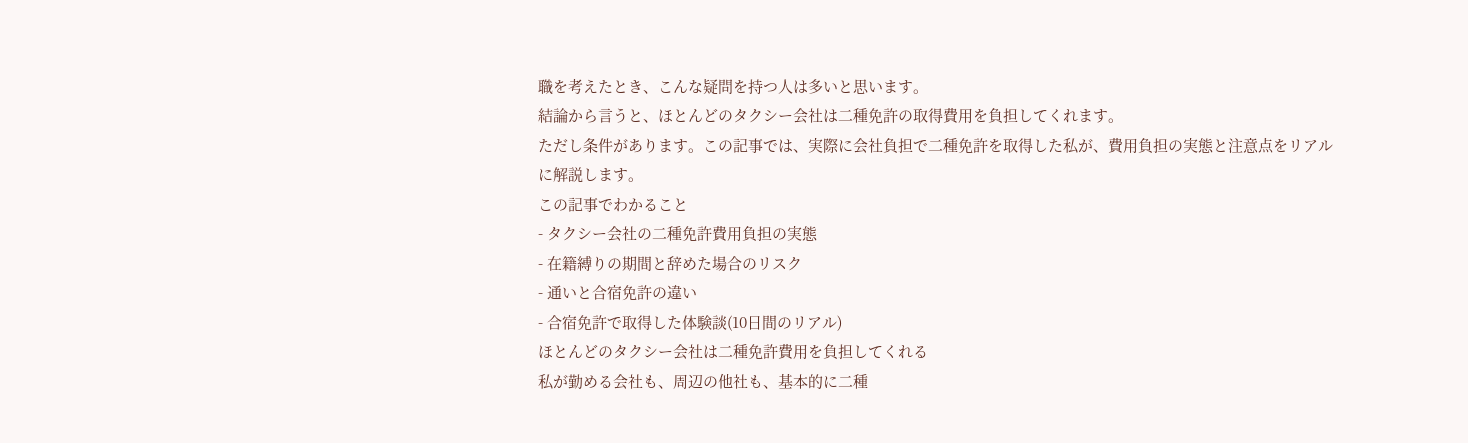職を考えたとき、こんな疑問を持つ人は多いと思います。
結論から言うと、ほとんどのタクシー会社は二種免許の取得費用を負担してくれます。
ただし条件があります。この記事では、実際に会社負担で二種免許を取得した私が、費用負担の実態と注意点をリアルに解説します。
この記事でわかること
- タクシー会社の二種免許費用負担の実態
- 在籍縛りの期間と辞めた場合のリスク
- 通いと合宿免許の違い
- 合宿免許で取得した体験談(10日間のリアル)
ほとんどのタクシー会社は二種免許費用を負担してくれる
私が勤める会社も、周辺の他社も、基本的に二種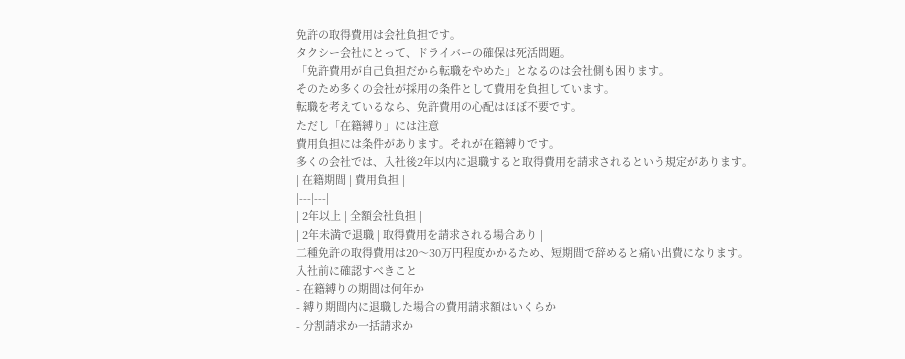免許の取得費用は会社負担です。
タクシー会社にとって、ドライバーの確保は死活問題。
「免許費用が自己負担だから転職をやめた」となるのは会社側も困ります。
そのため多くの会社が採用の条件として費用を負担しています。
転職を考えているなら、免許費用の心配はほぼ不要です。
ただし「在籍縛り」には注意
費用負担には条件があります。それが在籍縛りです。
多くの会社では、入社後2年以内に退職すると取得費用を請求されるという規定があります。
| 在籍期間 | 費用負担 |
|---|---|
| 2年以上 | 全額会社負担 |
| 2年未満で退職 | 取得費用を請求される場合あり |
二種免許の取得費用は20〜30万円程度かかるため、短期間で辞めると痛い出費になります。
入社前に確認すべきこと
- 在籍縛りの期間は何年か
- 縛り期間内に退職した場合の費用請求額はいくらか
- 分割請求か一括請求か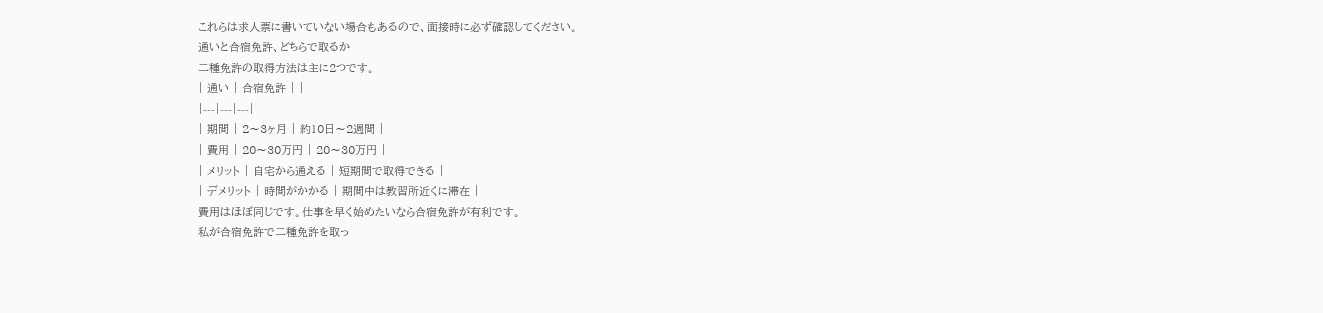これらは求人票に書いていない場合もあるので、面接時に必ず確認してください。
通いと合宿免許、どちらで取るか
二種免許の取得方法は主に2つです。
| 通い | 合宿免許 | |
|---|---|---|
| 期間 | 2〜3ヶ月 | 約10日〜2週間 |
| 費用 | 20〜30万円 | 20〜30万円 |
| メリット | 自宅から通える | 短期間で取得できる |
| デメリット | 時間がかかる | 期間中は教習所近くに滞在 |
費用はほぼ同じです。仕事を早く始めたいなら合宿免許が有利です。
私が合宿免許で二種免許を取っ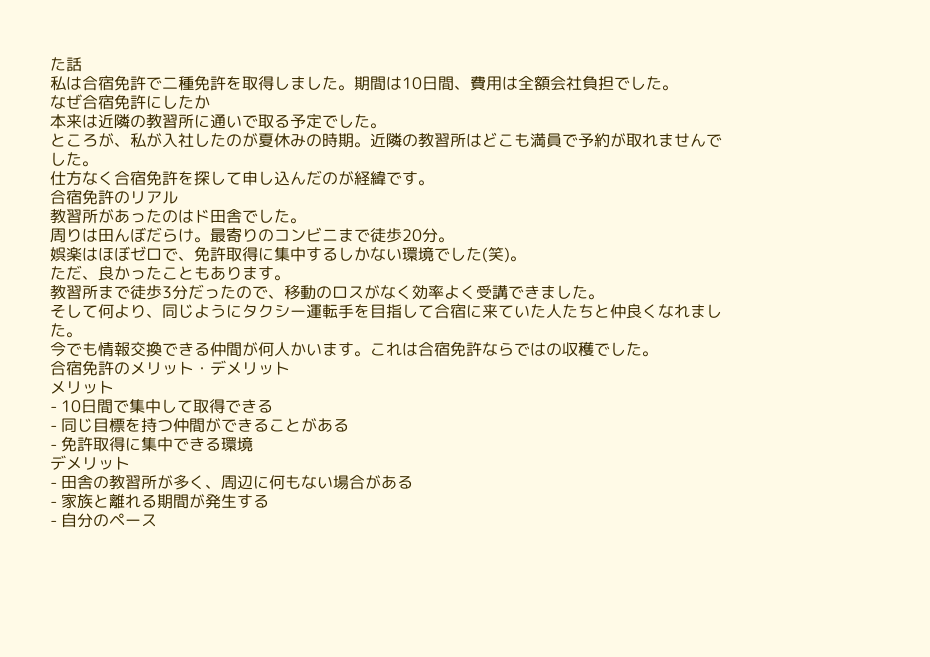た話
私は合宿免許で二種免許を取得しました。期間は10日間、費用は全額会社負担でした。
なぜ合宿免許にしたか
本来は近隣の教習所に通いで取る予定でした。
ところが、私が入社したのが夏休みの時期。近隣の教習所はどこも満員で予約が取れませんでした。
仕方なく合宿免許を探して申し込んだのが経緯です。
合宿免許のリアル
教習所があったのはド田舎でした。
周りは田んぼだらけ。最寄りのコンビニまで徒歩20分。
娯楽はほぼゼロで、免許取得に集中するしかない環境でした(笑)。
ただ、良かったこともあります。
教習所まで徒歩3分だったので、移動のロスがなく効率よく受講できました。
そして何より、同じようにタクシー運転手を目指して合宿に来ていた人たちと仲良くなれました。
今でも情報交換できる仲間が何人かいます。これは合宿免許ならではの収穫でした。
合宿免許のメリット・デメリット
メリット
- 10日間で集中して取得できる
- 同じ目標を持つ仲間ができることがある
- 免許取得に集中できる環境
デメリット
- 田舎の教習所が多く、周辺に何もない場合がある
- 家族と離れる期間が発生する
- 自分のペース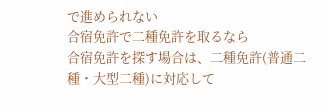で進められない
合宿免許で二種免許を取るなら
合宿免許を探す場合は、二種免許(普通二種・大型二種)に対応して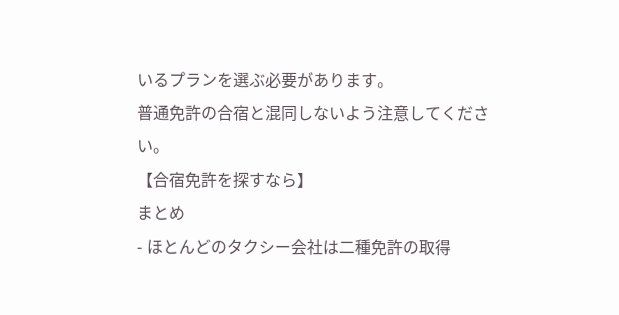いるプランを選ぶ必要があります。
普通免許の合宿と混同しないよう注意してください。
【合宿免許を探すなら】
まとめ
- ほとんどのタクシー会社は二種免許の取得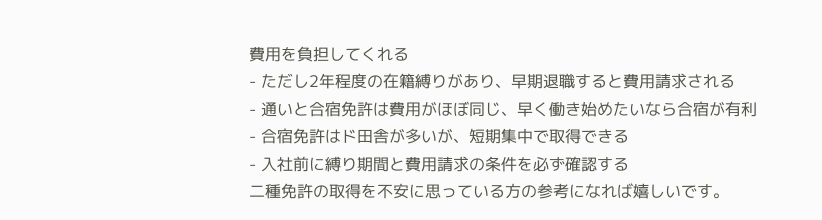費用を負担してくれる
- ただし2年程度の在籍縛りがあり、早期退職すると費用請求される
- 通いと合宿免許は費用がほぼ同じ、早く働き始めたいなら合宿が有利
- 合宿免許はド田舎が多いが、短期集中で取得できる
- 入社前に縛り期間と費用請求の条件を必ず確認する
二種免許の取得を不安に思っている方の参考になれば嬉しいです。